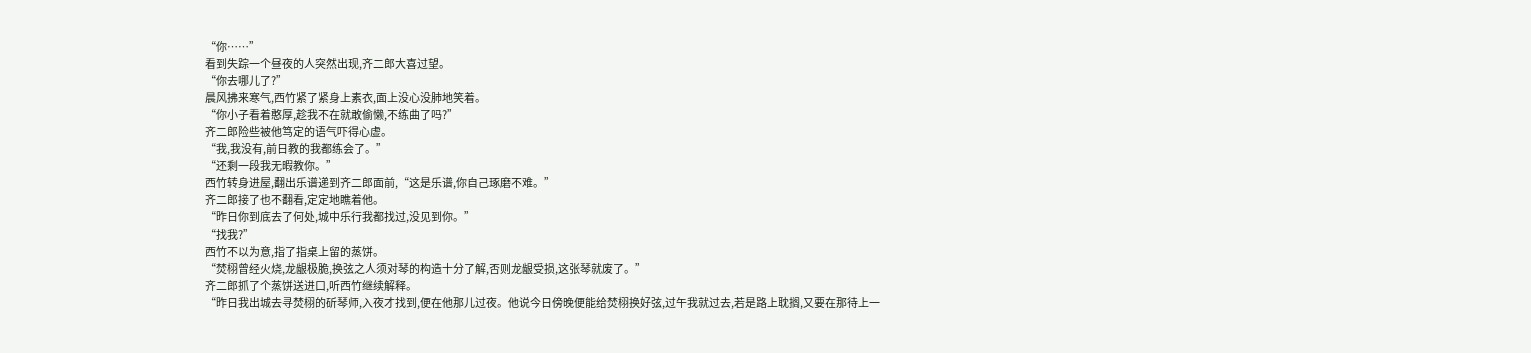“你……”
看到失踪一个昼夜的人突然出现,齐二郎大喜过望。
“你去哪儿了?”
晨风拂来寒气,西竹紧了紧身上素衣,面上没心没肺地笑着。
“你小子看着憨厚,趁我不在就敢偷懒,不练曲了吗?”
齐二郎险些被他笃定的语气吓得心虚。
“我,我没有,前日教的我都练会了。”
“还剩一段我无暇教你。”
西竹转身进屋,翻出乐谱递到齐二郎面前,“这是乐谱,你自己琢磨不难。”
齐二郎接了也不翻看,定定地瞧着他。
“昨日你到底去了何处,城中乐行我都找过,没见到你。”
“找我?”
西竹不以为意,指了指桌上留的蒸饼。
“焚栩曾经火烧,龙龈极脆,换弦之人须对琴的构造十分了解,否则龙龈受损,这张琴就废了。”
齐二郎抓了个蒸饼送进口,听西竹继续解释。
“昨日我出城去寻焚栩的斫琴师,入夜才找到,便在他那儿过夜。他说今日傍晚便能给焚栩换好弦,过午我就过去,若是路上耽搁,又要在那待上一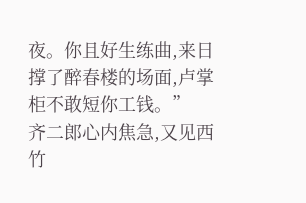夜。你且好生练曲,来日撑了醉春楼的场面,卢掌柜不敢短你工钱。”
齐二郎心内焦急,又见西竹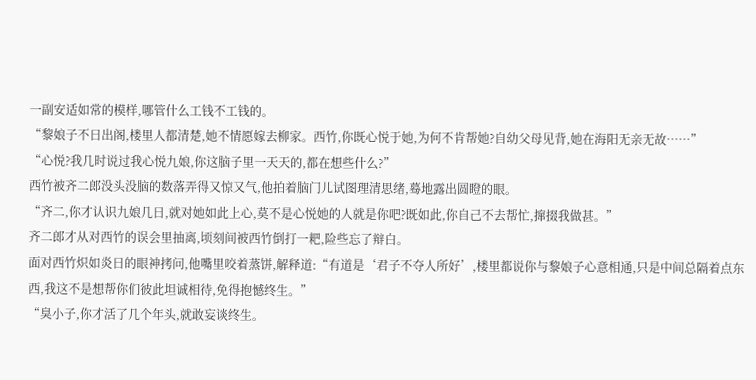一副安适如常的模样,哪管什么工钱不工钱的。
“黎娘子不日出阁,楼里人都清楚,她不情愿嫁去柳家。西竹,你既心悦于她,为何不肯帮她?自幼父母见背,她在海阳无亲无故……”
“心悦?我几时说过我心悦九娘,你这脑子里一天天的,都在想些什么?”
西竹被齐二郎没头没脑的数落弄得又惊又气,他拍着脑门儿试图理清思绪,蓦地露出圆瞪的眼。
“齐二,你才认识九娘几日,就对她如此上心,莫不是心悦她的人就是你吧?既如此,你自己不去帮忙,撺掇我做甚。”
齐二郎才从对西竹的误会里抽离,顷刻间被西竹倒打一耙,险些忘了辩白。
面对西竹炽如炎日的眼神拷问,他嘴里咬着蒸饼,解释道:“有道是‘君子不夺人所好’,楼里都说你与黎娘子心意相通,只是中间总隔着点东西,我这不是想帮你们彼此坦诚相待,免得抱憾终生。”
“臭小子,你才活了几个年头,就敢妄谈终生。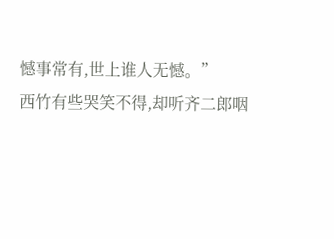憾事常有,世上谁人无憾。”
西竹有些哭笑不得,却听齐二郎咽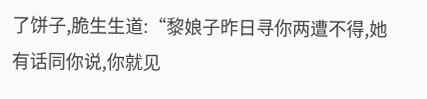了饼子,脆生生道:“黎娘子昨日寻你两遭不得,她有话同你说,你就见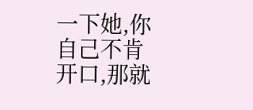一下她,你自己不肯开口,那就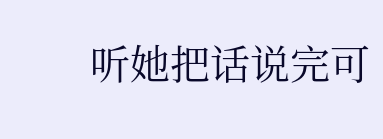听她把话说完可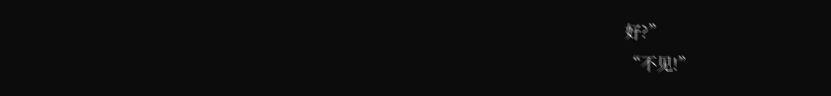好?”
“不见!”